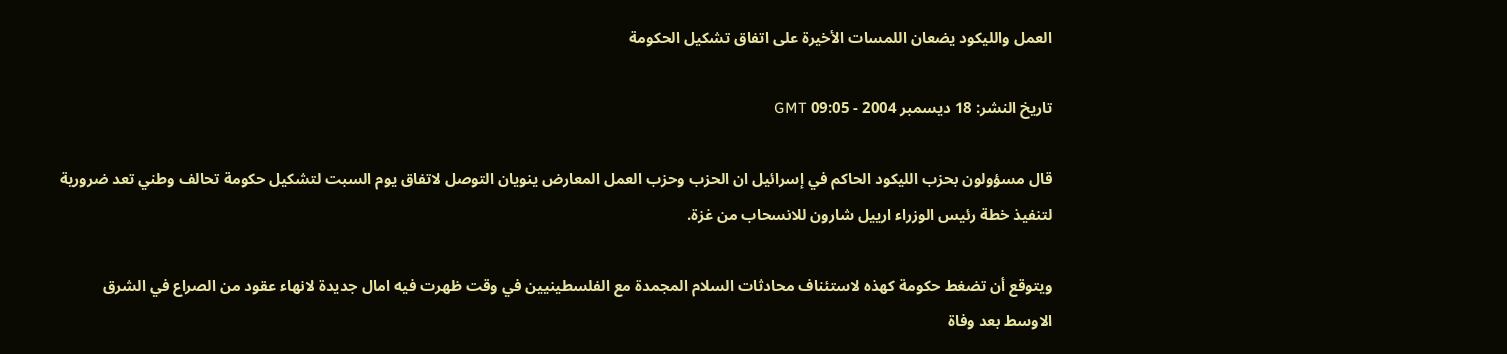العمل والليكود يضعان اللمسات الأخيرة على اتفاق تشكيل الحكومة

تاريخ النشر: 18 ديسمبر 2004 - 09:05 GMT

قال مسؤولون بحزب الليكود الحاكم في إسرائيل ان الحزب وحزب العمل المعارض ينويان التوصل لاتفاق يوم السبت لتشكيل حكومة تحالف وطني تعد ضرورية لتنفيذ خطة رئيس الوزراء ارييل شارون للانسحاب من غزة.

ويتوقع أن تضغط حكومة كهذه لاستئناف محادثات السلام المجمدة مع الفلسطينيين في وقت ظهرت فيه امال جديدة لانهاء عقود من الصراع في الشرق الاوسط بعد وفاة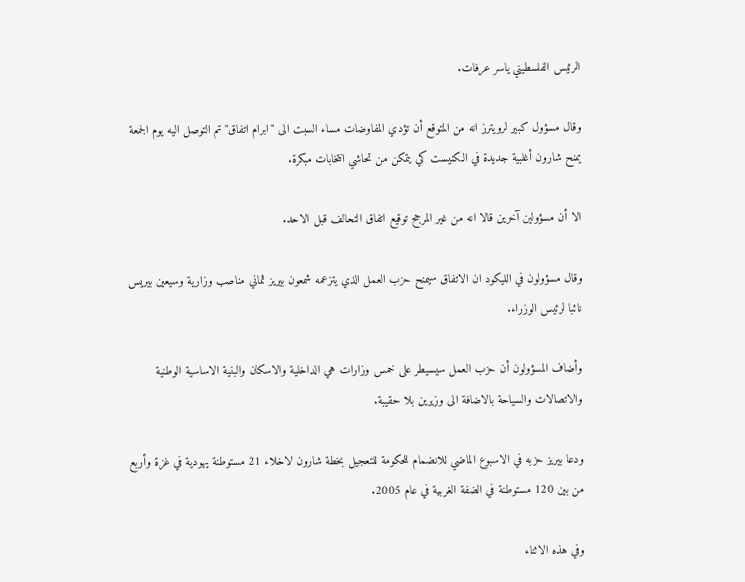الرئيس الفلسطيني ياسر عرفات.

وقال مسؤول كبير لرويترز انه من المتوقع أن تؤدي المفاوضات مساء السبت الى "ابرام اتفاق" تم التوصل اليه يوم الجمعة يمنح شارون أغلبية جديدة في الكنيست كي يتمكن من تحاشي انتخابات مبكرة.

الا أن مسؤولين آخرين قالا انه من غير المرجح توقيع اتفاق التحالف قبل الاحد.

وقال مسؤولون في الليكود ان الاتفاق سيمنح حزب العمل الذي يتزعمه شمعون بيريز ثماني مناصب وزارية وسيعين بيريس نائبا لرئيس الوزراء.

وأضاف المسؤولون أن حزب العمل سيسيطر على خمس وزارات هي الداخلية والاسكان والبنية الاساسية الوطنية والاتصالات والسياحة بالاضافة الى وزيرين بلا حقيبة.

ودعا بيريز حزبه في الاسبوع الماضي للانضمام للحكومة للتعجيل بخطة شارون لاخلاء 21 مستوطنة يهودية في غزة وأربع من بين 120 مستوطنة في الضفة الغربية في عام 2005.

وفي هذه الاثناء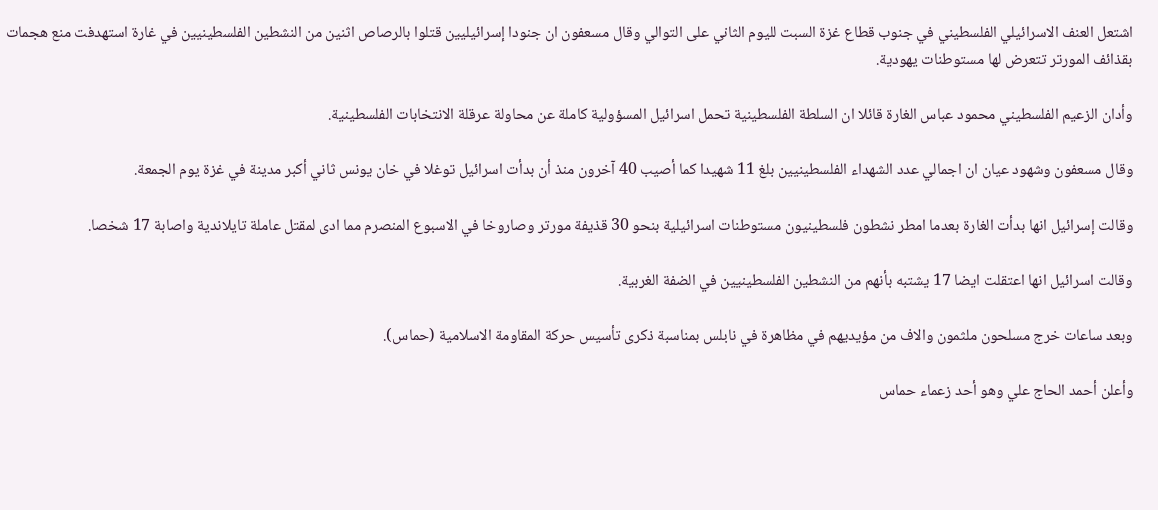اشتعل العنف الاسرائيلي الفلسطيني في جنوب قطاع غزة السبت لليوم الثاني على التوالي وقال مسعفون ان جنودا إسرائيليين قتلوا بالرصاص اثنين من النشطين الفلسطينيين في غارة استهدفت منع هجمات بقذائف المورتر تتعرض لها مستوطنات يهودية.

وأدان الزعيم الفلسطيني محمود عباس الغارة قائلا ان السلطة الفلسطينية تحمل اسرائيل المسؤولية كاملة عن محاولة عرقلة الانتخابات الفلسطينية.

وقال مسعفون وشهود عيان ان اجمالي عدد الشهداء الفلسطينيين بلغ 11 شهيدا كما أصيب 40 آخرون منذ أن بدأت اسرائيل توغلا في خان يونس ثاني أكبر مدينة في غزة يوم الجمعة.

وقالت إسرائيل انها بدأت الغارة بعدما امطر نشطون فلسطينيون مستوطنات اسرائيلية بنحو 30 قذيفة مورتر وصاروخا في الاسبوع المنصرم مما ادى لمقتل عاملة تايلاندية واصابة 17 شخصا.

وقالت اسرائيل انها اعتقلت ايضا 17 يشتبه بأنهم من النشطين الفلسطينيين في الضفة الغربية.

وبعد ساعات خرج مسلحون ملثمون والاف من مؤيديهم في مظاهرة في نابلس بمناسبة ذكرى تأسيس حركة المقاومة الاسلامية (حماس).

وأعلن أحمد الحاج علي وهو أحد زعماء حماس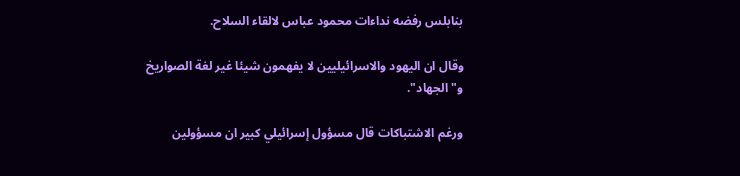بنابلس رفضه نداءات محمود عباس لالقاء السلاح.

وقال ان اليهود والاسرائيليين لا يفهمون شيئا غير لغة الصواريخ و"الجهاد".

ورغم الاشتباكات قال مسؤول إسرائيلي كبير ان مسؤولين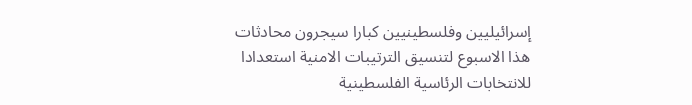إسرائيليين وفلسطينيين كبارا سيجرون محادثات هذا الاسبوع لتنسيق الترتيبات الامنية استعدادا للانتخابات الرئاسية الفلسطينية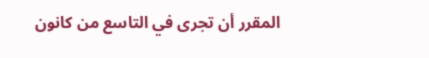المقرر أن تجرى في التاسع من كانون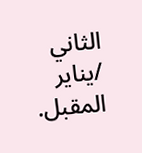الثاني /يناير المقبل.